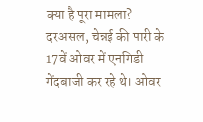क्या है पूरा मामला?
दरअसल, चेन्नई की पारी के 17वें ओवर में एनगिडी गेंदबाजी कर रहे थे। ओवर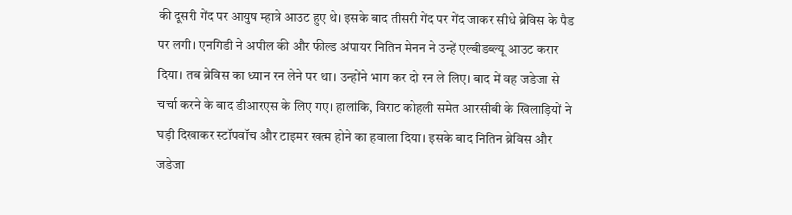की दूसरी गेंद पर आयुष म्हात्रे आउट हुए थे। इसके बाद तीसरी गेंद पर गेंद जाकर सीधे ब्रेविस के पैड पर लगी। एनगिडी ने अपील की और फील्ड अंपायर नितिन मेनन ने उन्हें एल्बीडब्ल्यू आउट करार दिया। तब ब्रेविस का ध्यान रन लेने पर था। उन्होंने भाग कर दो रन ले लिए। बाद में वह जडेजा से चर्चा करने के बाद डीआरएस के लिए गए। हालांकि, विराट कोहली समेत आरसीबी के खिलाड़ियों ने घड़ी दिखाकर स्टॉपवॉच और टाइमर खत्म होने का हवाला दिया। इसके बाद नितिन ब्रेविस और जडेजा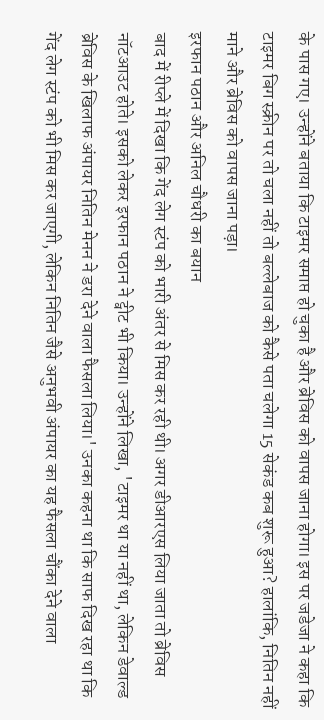के पास गए। उन्होंने बताया कि टाइमर समाप्त हो चुका है और ब्रेविस को वापस जाना होगा। इस पर जडेजा ने कहा कि टाइमर बिग स्क्रीन पर तो चला नहीं तो बल्लेबाज को कैसे पता चलेगा 15 सेकंड कब शुरू हुआ? हालांकि, नितिन नहीं माने और ब्रेविस को वापस जाना पड़ा।
इरफान पठान और अनिल चौधरी का बयान
बाद में रीप्ले में दिखा कि गेंद लेग स्टंप को भारी अंतर से मिस कर रही थी। अगर डीआरएस लिया जाता तो ब्रेविस नॉटआउट होते। इसको लेकर इरफान पठान ने ट्वीट भी किया। उन्होंने लिखा, 'टाइमर था या नहीं था, लेकिन डेवाल्ड ब्रेविस के खिलाफ अंपायर नितिन मेनन ने डरा देने वाला फैसला लिया।' उनका कहना था कि साफ दिख रहा था कि गेंद लेग स्टंप को भी मिस कर जाएगी, लेकिन नितिन जैसे अनुभवी अंपायर का यह फैसला चौंका देने वाला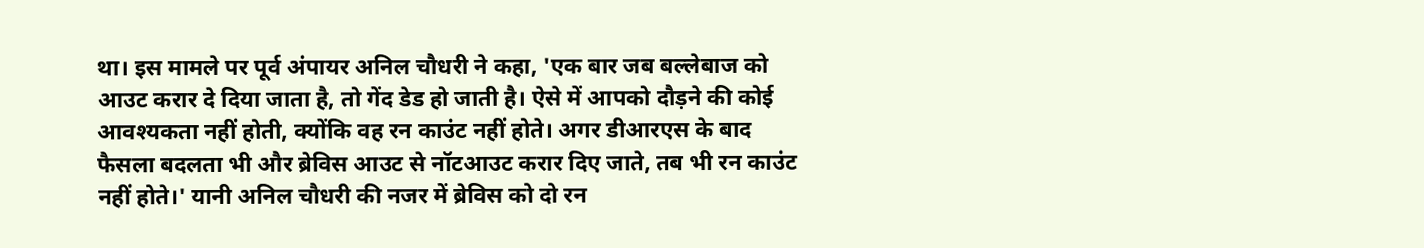था। इस मामले पर पूर्व अंपायर अनिल चौधरी ने कहा, 'एक बार जब बल्लेबाज को आउट करार दे दिया जाता है, तो गेंद डेड हो जाती है। ऐसे में आपको दौड़ने की कोई आवश्यकता नहीं होती, क्योंकि वह रन काउंट नहीं होते। अगर डीआरएस के बाद फैसला बदलता भी और ब्रेविस आउट से नॉटआउट करार दिए जाते, तब भी रन काउंट नहीं होते।' यानी अनिल चौधरी की नजर में ब्रेविस को दो रन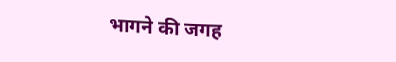भागने की जगह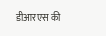डीआरएस की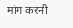मांग करनी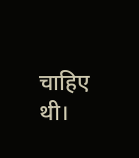चाहिए थी।